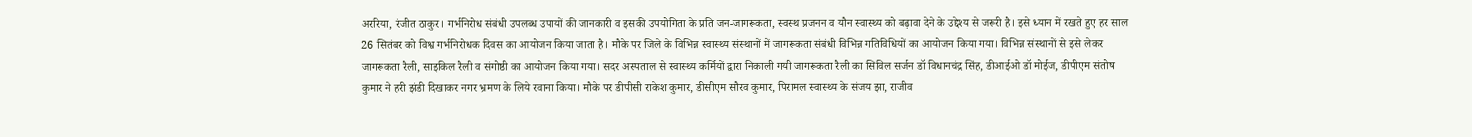अररिया, रंजीत ठाकुर। गर्भनिरोध संबंधी उपलब्ध उपायों की जानकारी व इसकी उपयोगिता के प्रति जन-जागरूकता, स्वस्थ प्रजनन व यौन स्वास्थ्य को बढ़ावा देने के उद्देश्य से जरूरी है। इसे ध्यान में रखते हुए हर साल 26 सितंबर को विश्व गर्भनिरोधक दिवस का आयोजन किया जाता है। मौके पर जिले के विभिन्न स्वास्थ्य संस्थानों में जागरूकता संबंधी विभिन्न गतिविधियों का आयोजन किया गया। विभिन्न संस्थानों से इसे लेकर जागरूकता रैली, साइकिल रैली व संगोष्ठी का आयोजन किया गया। सदर अस्पताल से स्वास्थ्य कर्मियों द्वारा निकाली गयी जागरूकता रैली का सिविल सर्जन डॉ विधानचंद्र सिंह, डीआईओ डॉ मोईज, डीपीएम संतोष कुमार ने हरी झंडी दिखाकर नगर भ्रमण के लिये रवाना किया। मौके पर डीपीसी राकेश कुमार, डीसीएम सौरव कुमार, पिरामल स्वास्थ्य के संजय झा, राजीव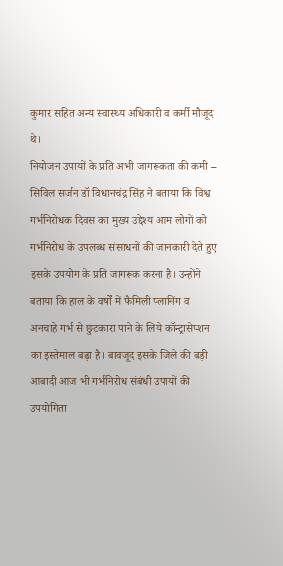कुमार सहित अन्य स्वास्थ्य अधिकारी व कर्मी मौजूद थे।
नियोजन उपायों के प्रति अभी जागरूकता की कमी –
सिविल सर्जन डॉ विधानचंद्र सिंह ने बताया कि विश्व गर्भनिरोधक दिवस का मुख्य उद्देश्य आम लोगों को गर्भनिरोध के उपलब्ध संसाधनों की जानकारी देते हुए इसके उपयोग के प्रति जागरूक करना है। उन्होंने बताया कि हाल के वर्षों में फैमिली प्लानिंग व अनचाहे गर्भ से छुटकारा पाने के लिये कॉन्ट्रासेप्शन का इस्तेमाल बढ़ा है। बावजूद इसके जिले की बड़ी आबादी आज भी गर्भनिरोध संबंधी उपायों की उपयोगिता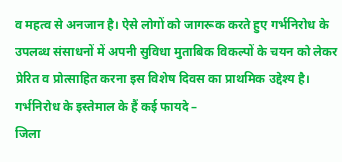व महत्व से अनजान है। ऐसे लोगों को जागरूक करते हुए गर्भनिरोध के उपलब्ध संसाधनों में अपनी सुविधा मुताबिक विकल्पों के चयन को लेकर प्रेरित व प्रोत्साहित करना इस विशेष दिवस का प्राथमिक उद्देश्य है।
गर्भनिरोध के इस्तेमाल के हैं कई फायदे –
जिला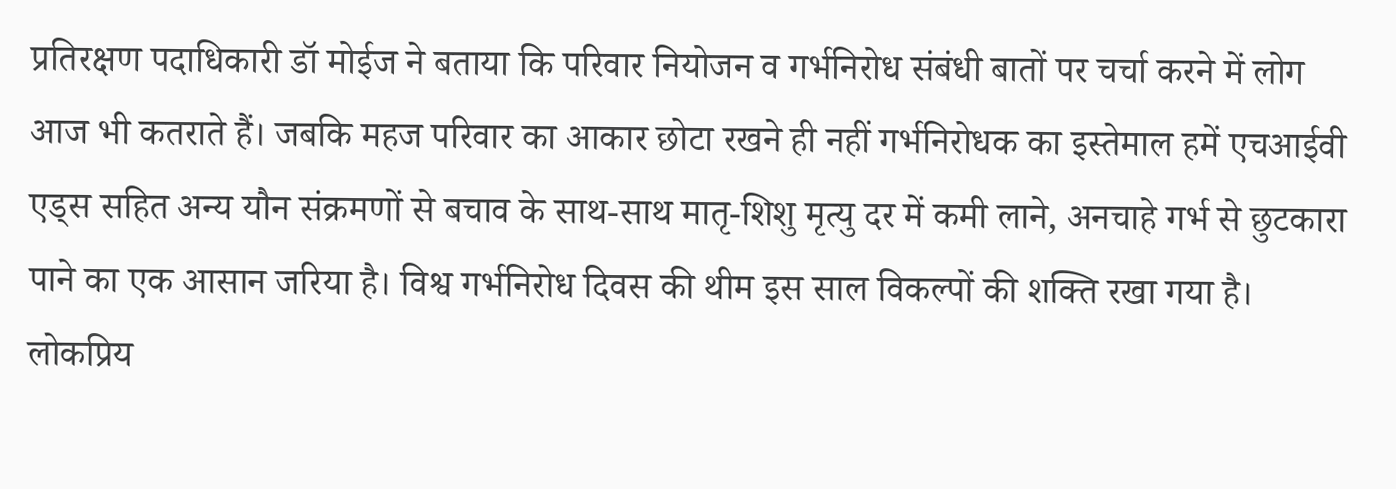प्रतिरक्षण पदाधिकारी डॉ मोईज ने बताया कि परिवार नियोजन व गर्भनिरोध संबंधी बातों पर चर्चा करने में लोग आज भी कतराते हैं। जबकि महज परिवार का आकार छोटा रखने ही नहीं गर्भनिरोधक का इस्तेमाल हमें एचआईवी एड्स सहित अन्य यौन संक्रमणों से बचाव के साथ-साथ मातृ-शिशु मृत्यु दर में कमी लाने, अनचाहे गर्भ से छुटकारा पाने का एक आसान जरिया है। विश्व गर्भनिरोध दिवस की थीम इस साल विकल्पों की शक्ति रखा गया है।
लोकप्रिय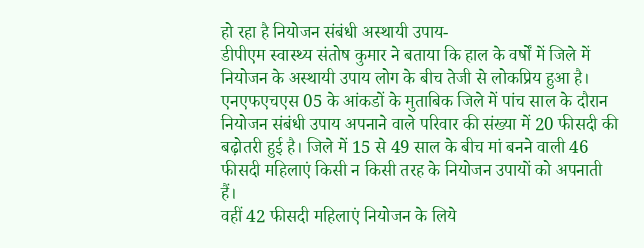हो रहा है नियोजन संबंधी अस्थायी उपाय-
डीपीएम स्वास्थ्य संतोष कुमार ने बताया कि हाल के वर्षों में जिले में नियोजन के अस्थायी उपाय लोग के बीच तेजी से लोकप्रिय हुआ है। एनएफएचएस 05 के आंकडों के मुताबिक जिले में पांच साल के दौरान नियोजन संबंधी उपाय अपनाने वाले परिवार की संख्या में 20 फीसदी की बढ़ोतरी हुई है। जिले में 15 से 49 साल के बीच मां बनने वाली 46 फीसदी महिलाएं किसी न किसी तरह के नियोजन उपायों को अपनाती हैं।
वहीं 42 फीसदी महिलाएं नियोजन के लिये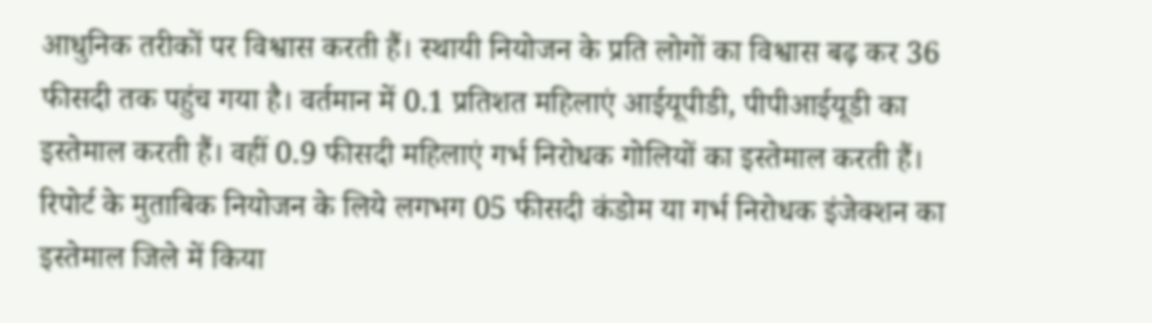आधुनिक तरीकों पर विश्वास करती हैं। स्थायी नियोजन के प्रति लोगों का विश्वास बढ़ कर 36 फीसदी तक पहुंच गया है। वर्तमान में 0.1 प्रतिशत महिलाएं आईयूपीडी, पीपीआईयूडी का इस्तेमाल करती हैं। वहीं 0.9 फीसदी महिलाएं गर्भ निरोधक गोलियों का इस्तेमाल करती हैं। रिपोर्ट के मुताबिक नियोजन के लिये लगभग 05 फीसदी कंडोम या गर्भ निरोधक इंजेक्शन का इस्तेमाल जिले में किया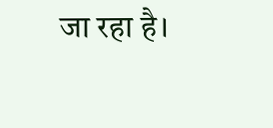जा रहा है।